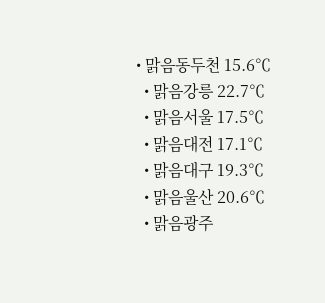• 맑음동두천 15.6℃
  • 맑음강릉 22.7℃
  • 맑음서울 17.5℃
  • 맑음대전 17.1℃
  • 맑음대구 19.3℃
  • 맑음울산 20.6℃
  • 맑음광주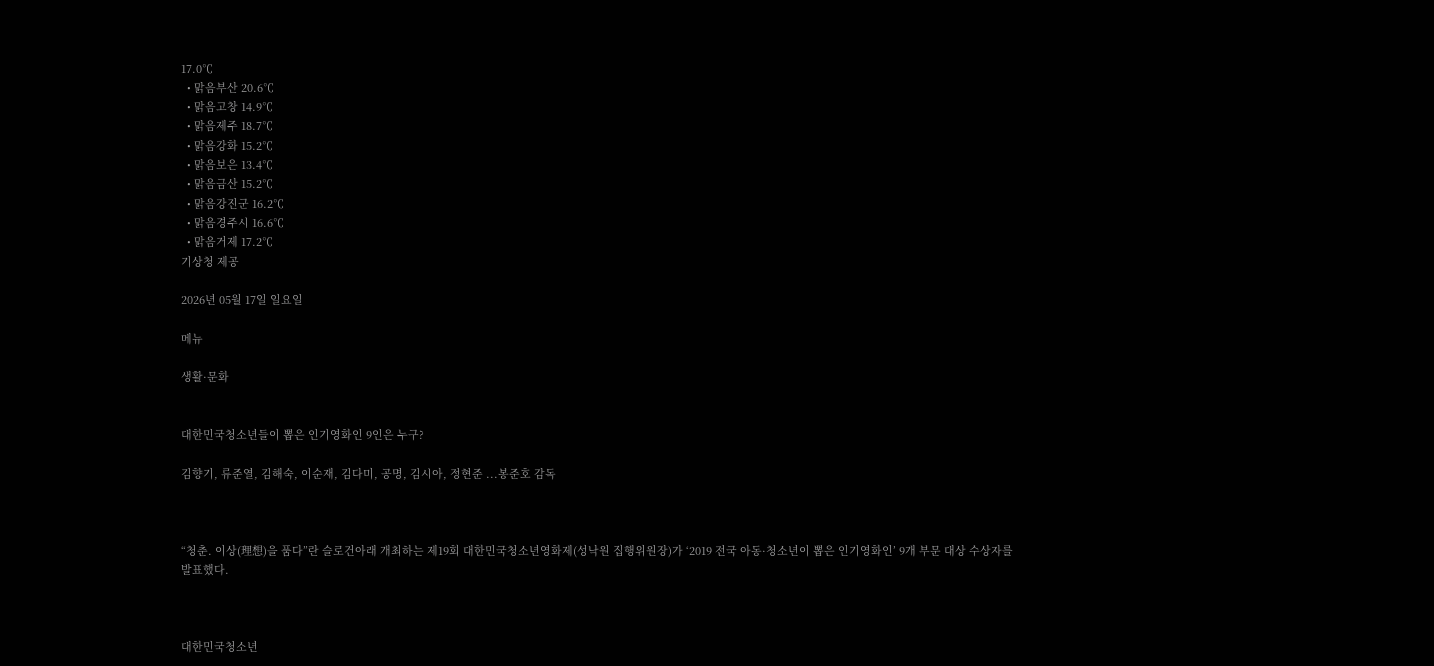17.0℃
  • 맑음부산 20.6℃
  • 맑음고창 14.9℃
  • 맑음제주 18.7℃
  • 맑음강화 15.2℃
  • 맑음보은 13.4℃
  • 맑음금산 15.2℃
  • 맑음강진군 16.2℃
  • 맑음경주시 16.6℃
  • 맑음거제 17.2℃
기상청 제공

2026년 05월 17일 일요일

메뉴

생활·문화


대한민국청소년들이 뽑은 인기영화인 9인은 누구?

김향기, 류준열, 김해숙, 이순재, 김다미, 공명, 김시아, 정현준 ...봉준호 감독



“청춘. 이상(理想)을 품다”란 슬로건아래 개최하는 제19회 대한민국청소년영화제(성낙원 집행위원장)가 ‘2019 전국 아동·청소년이 뽑은 인기영화인’ 9개 부문 대상 수상자를 발표했다.



대한민국청소년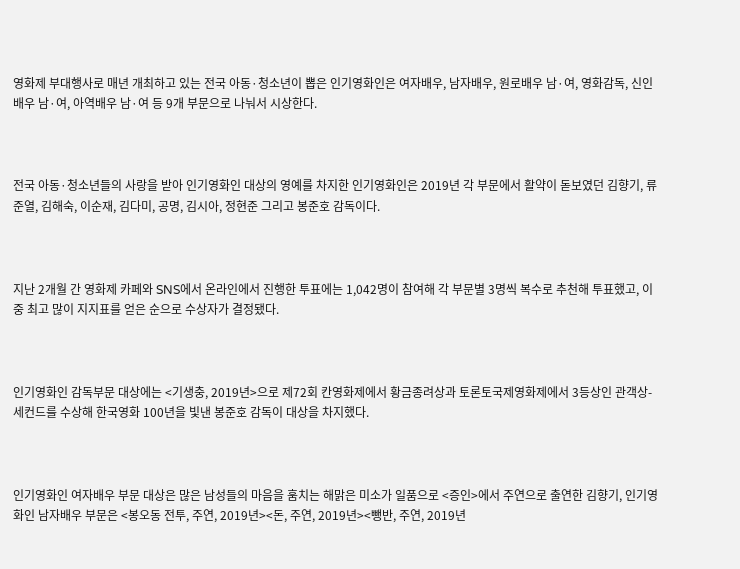영화제 부대행사로 매년 개최하고 있는 전국 아동·청소년이 뽑은 인기영화인은 여자배우, 남자배우, 원로배우 남·여, 영화감독, 신인배우 남·여, 아역배우 남·여 등 9개 부문으로 나눠서 시상한다.



전국 아동·청소년들의 사랑을 받아 인기영화인 대상의 영예를 차지한 인기영화인은 2019년 각 부문에서 활약이 돋보였던 김향기, 류준열, 김해숙, 이순재, 김다미, 공명, 김시아, 정현준 그리고 봉준호 감독이다.



지난 2개월 간 영화제 카페와 SNS에서 온라인에서 진행한 투표에는 1,042명이 참여해 각 부문별 3명씩 복수로 추천해 투표했고, 이중 최고 많이 지지표를 얻은 순으로 수상자가 결정됐다.



인기영화인 감독부문 대상에는 <기생충, 2019년>으로 제72회 칸영화제에서 황금종려상과 토론토국제영화제에서 3등상인 관객상-세컨드를 수상해 한국영화 100년을 빛낸 봉준호 감독이 대상을 차지했다.



인기영화인 여자배우 부문 대상은 많은 남성들의 마음을 훔치는 해맑은 미소가 일품으로 <증인>에서 주연으로 출연한 김향기, 인기영화인 남자배우 부문은 <봉오동 전투, 주연, 2019년><돈, 주연, 2019년><뺑반, 주연, 2019년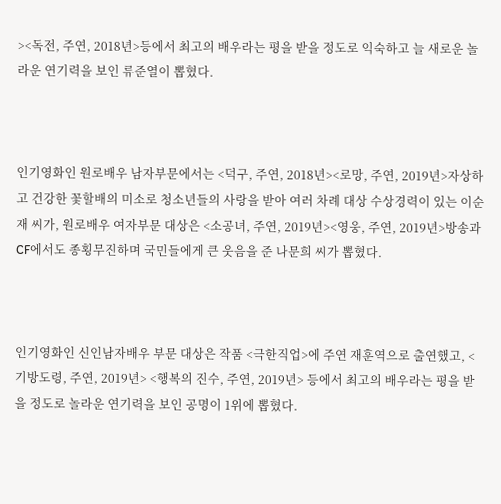><독전, 주연, 2018년>등에서 최고의 배우라는 평을 받을 정도로 익숙하고 늘 새로운 놀라운 연기력을 보인 류준열이 뽑혔다.



인기영화인 원로배우 남자부문에서는 <덕구, 주연, 2018년><로망, 주연, 2019년>자상하고 건강한 꽃할배의 미소로 청소년들의 사랑을 받아 여러 차례 대상 수상경력이 있는 이순재 씨가, 원로배우 여자부문 대상은 <소공녀, 주연, 2019년><영웅, 주연, 2019년>방송과 CF에서도 종횡무진하며 국민들에게 큰 웃음을 준 나문희 씨가 뽑혔다.



인기영화인 신인남자배우 부문 대상은 작품 <극한직업>에 주연 재훈역으로 출연했고, <기방도령, 주연, 2019년> <행복의 진수, 주연, 2019년> 등에서 최고의 배우라는 평을 받을 정도로 놀라운 연기력을 보인 공명이 1위에 뽑혔다.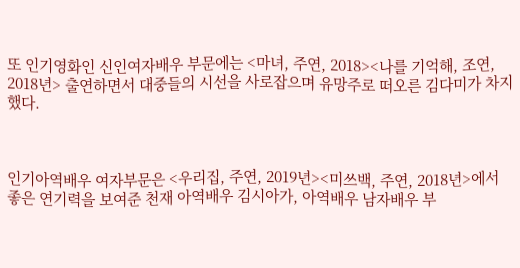또 인기영화인 신인여자배우 부문에는 <마녀, 주연, 2018><나를 기억해, 조연, 2018년> 출연하면서 대중들의 시선을 사로잡으며 유망주로 떠오른 김다미가 차지했다.



인기아역배우 여자부문은 <우리집, 주연, 2019년><미쓰백, 주연, 2018년>에서 좋은 연기력을 보여준 천재 아역배우 김시아가, 아역배우 남자배우 부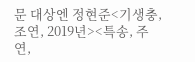문 대상엔 정현준<기생충, 조연, 2019년><특송, 주연,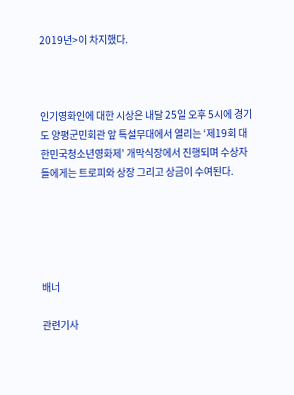2019년>이 차지했다.



인기영화인에 대한 시상은 내달 25일 오후 5시에 경기도 양평군민회관 앞 특설무대에서 열리는 ‘제19회 대한민국청소년영화제’ 개막식장에서 진행되며 수상자들에게는 트로피와 상장 그리고 상금이 수여된다.





배너

관련기사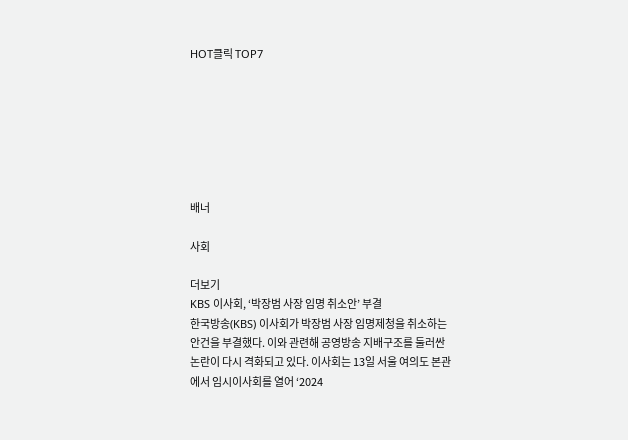HOT클릭 TOP7







배너

사회

더보기
KBS 이사회, ‘박장범 사장 임명 취소안’ 부결
한국방송(KBS) 이사회가 박장범 사장 임명제청을 취소하는 안건을 부결했다. 이와 관련해 공영방송 지배구조를 둘러싼 논란이 다시 격화되고 있다. 이사회는 13일 서울 여의도 본관에서 임시이사회를 열어 ‘2024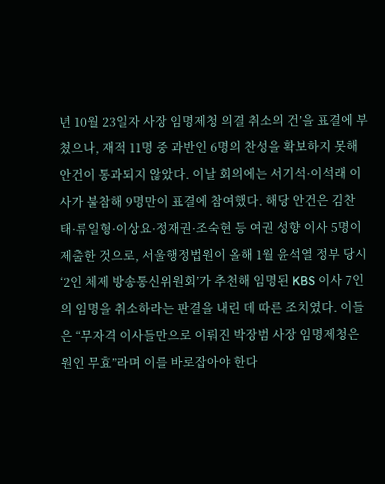년 10월 23일자 사장 임명제청 의결 취소의 건’을 표결에 부쳤으나, 재적 11명 중 과반인 6명의 찬성을 확보하지 못해 안건이 통과되지 않았다. 이날 회의에는 서기석·이석래 이사가 불참해 9명만이 표결에 참여했다. 해당 안건은 김찬태·류일형·이상요·정재권·조숙현 등 여권 성향 이사 5명이 제출한 것으로, 서울행정법원이 올해 1월 윤석열 정부 당시 ‘2인 체제 방송통신위원회’가 추천해 임명된 KBS 이사 7인의 임명을 취소하라는 판결을 내린 데 따른 조치였다. 이들은 “무자격 이사들만으로 이뤄진 박장범 사장 임명제청은 원인 무효”라며 이를 바로잡아야 한다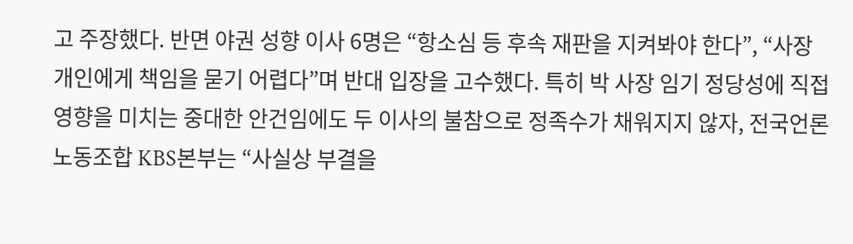고 주장했다. 반면 야권 성향 이사 6명은 “항소심 등 후속 재판을 지켜봐야 한다”, “사장 개인에게 책임을 묻기 어렵다”며 반대 입장을 고수했다. 특히 박 사장 임기 정당성에 직접 영향을 미치는 중대한 안건임에도 두 이사의 불참으로 정족수가 채워지지 않자, 전국언론노동조합 KBS본부는 “사실상 부결을